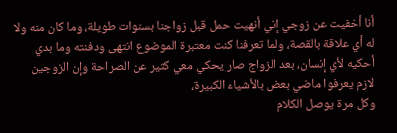أنا أخفيت عن زوجي إني أنهيت حمل قبل زواجنا بسنوات طويلة، وما كان منه ولا له أي علاقة بالقصة، ولما تعرفنا كنت معتبرة الموضوع انتهى ودفنته وما بدي أحكيه لأي إنسان، بعد الزواج صار يحكي معي كثير عن الصراحة وإن الزوجين لازم يعرفوا ماضي بعض بالأشياء الكبيرة،
وكل مرة يوصل الكلام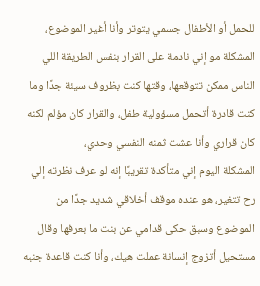للحمل أو الأطفال جسمي يتوتر وأنا أغير الموضوع، المشكلة مو إني نادمة على القرار بنفس الطريقة اللي الناس ممكن تتوقعها، وقتها كنت بظروف سيئة جدًا وما كنت قادرة أتحمل مسؤولية طفل، والقرار كان مؤلم لكنه كان قراري وأنا عشت ثمنه النفسي وحدي،
المشكلة اليوم إني متأكدة تقريبًا إنه لو عرف نظرته إلي رح تتغير، هو عنده موقف أخلاقي شديد جدًا من الموضوع وسبق حكى قدامي عن بنت ما بعرفها وقال مستحيل أتزوج إنسانة عملت هيك، وأنا كنت قاعدة جنبه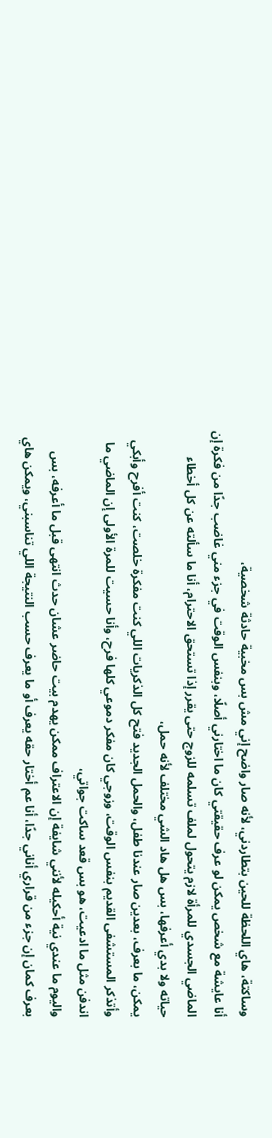وساكتة، هاي اللحظة للحين بتطاردني، لأنه صار واضح إني مش بس مخبية حادثة شخصية،
أنا عايشة مع شخص يمكن لو عرف حقيقتي كان ما اختارني أصلًا، وبنفس الوقت في جزء مني غاضب جدًا من فكرة إن الماضي الجسدي للمرأة لازم يتحول لملف تسلمه للزوج حتى يقرر إذا تستحق الاحترام، أنا ما سألته عن كل أخطاء حياته ولا بدي أعرفها، بس هل هاد الشي مختلف لأنه حمل،
يمكن، ما بعرف، بعدين صار عندنا طفل، والحمل الجديد فتح كل الذكريات اللي كنت مفكرة خلصت، كنت أفرح وأبكي وأتذكر المستشفى القديم بنفس الوقت، وزوجي كان مفكر دموعي كلها فرح، وأنا حسيت للمرة الأولى إن الماضي ما اندفن مثل ما ادعيت، هو بس قعد ساكت جواتي،
واليوم ما عندي نية أحكيله لأنني شايفة إن الاعتراف ممكن يهدم بيت حاضر عشان حدث انتهى قبل ما أعرفه، بس بعرف كمان إن جزء من قراري أناني جدًا، أنا عم أختار حقه يعرف أو ما يعرف حسب النتيجة اللي تناسبني، ويمكن هاي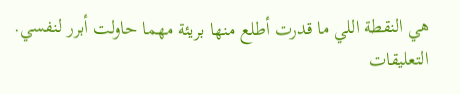هي النقطة اللي ما قدرت أطلع منها بريئة مهما حاولت أبرر لنفسي.
التعليقات